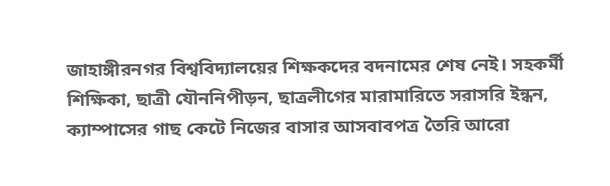জাহাঙ্গীরনগর বিশ্ববিদ্যালয়ের শিক্ষকদের বদনামের শেষ নেই। সহকর্মী শিক্ষিকা, ছাত্রী যৌননিপীড়ন, ছাত্রলীগের মারামারিতে সরাসরি ইন্ধন, ক্যাম্পাসের গাছ কেটে নিজের বাসার আসবাবপত্র তৈরি আরো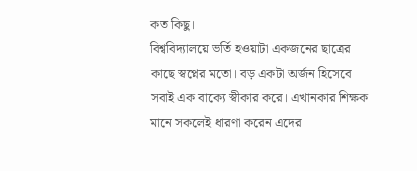কত কিছু।
বিশ্ববিদ্যালয়ে ভর্তি হওয়াটা একজনের ছাত্রের কাছে স্বপ্নের মতো। বড় একটা অর্জন হিসেবে সবাই এক বাক্যে স্বীকার করে। এখানকার শিক্ষক মানে সকলেই ধারণা করেন এদের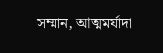সম্মান, আত্মমর্যাদা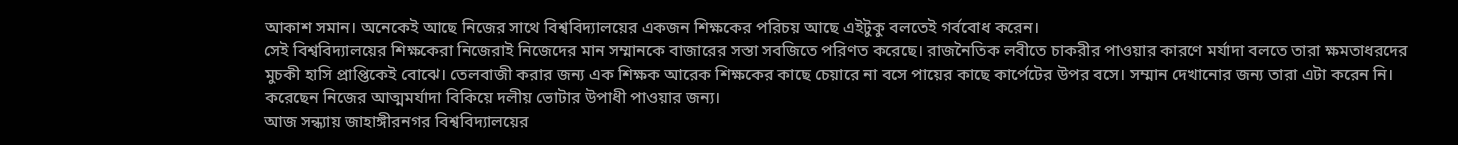আকাশ সমান। অনেকেই আছে নিজের সাথে বিশ্ববিদ্যালয়ের একজন শিক্ষকের পরিচয় আছে এইটুকু বলতেই গর্ববোধ করেন।
সেই বিশ্ববিদ্যালয়ের শিক্ষকেরা নিজেরাই নিজেদের মান সম্মানকে বাজারের সস্তা সবজিতে পরিণত করেছে। রাজনৈতিক লবীতে চাকরীর পাওয়ার কারণে মর্যাদা বলতে তারা ক্ষমতাধরদের মুচকী হাসি প্রাপ্তিকেই বোঝে। তেলবাজী করার জন্য এক শিক্ষক আরেক শিক্ষকের কাছে চেয়ারে না বসে পায়ের কাছে কার্পেটের উপর বসে। সম্মান দেখানোর জন্য তারা এটা করেন নি। করেছেন নিজের আত্মমর্যাদা বিকিয়ে দলীয় ভোটার উপাধী পাওয়ার জন্য।
আজ সন্ধ্যায় জাহাঙ্গীরনগর বিশ্ববিদ্যালয়ের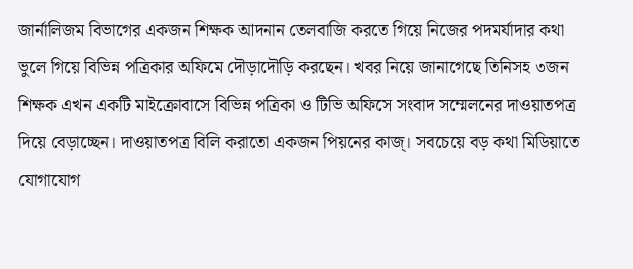জার্নালিজম বিভাগের একজন শিক্ষক আদনান তেলবাজি করতে গিয়ে নিজের পদমর্যাদার কথা ভুলে গিয়ে বিভিন্ন পত্রিকার অফিমে দৌড়াদৌড়ি করছেন। খবর নিয়ে জানাগেছে তিনিসহ ৩জন শিক্ষক এখন একটি মাইক্রোবাসে বিভিন্ন পত্রিকা ও টিভি অফিসে সংবাদ সম্মেলনের দাওয়াতপত্র দিয়ে বেড়াচ্ছেন। দাওয়াতপত্র বিলি করাতো একজন পিয়নের কাজ্। সবচেয়ে বড় কথা মিডিয়াতে যোগাযোগ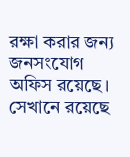রক্ষা করার জন্য জনসংযোগ অফিস রয়েছে। সেখানে রয়েছে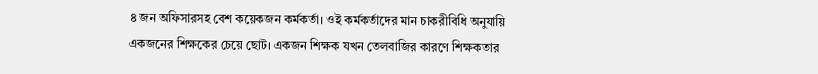৪ জন অফিসারসহ বেশ কয়েকজন কর্মকর্তা। ওই কর্মকর্তাদের মান চাকরীবিধি অনুযায়ি একজনের শিক্ষকের চেয়ে ছোট। একজন শিক্ষক যখন তেলবাজির কারণে শিক্ষকতার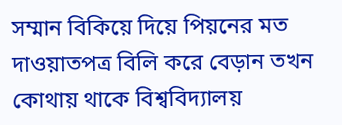সম্মান বিকিয়ে দিয়ে পিয়নের মত দাওয়াতপত্র বিলি করে বেড়ান তখন কোথায় থাকে বিশ্ববিদ্যালয়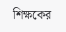শিক্ষকের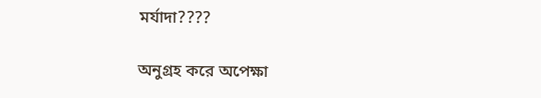মর্যাদা????

অনুগ্রহ করে অপেক্ষা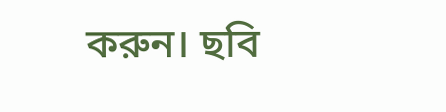করুন। ছবি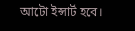আটো ইন্সার্ট হবে।